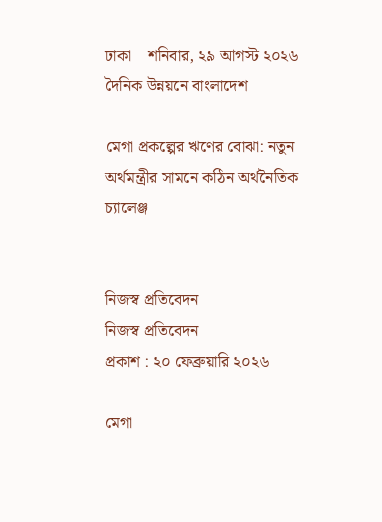ঢাকা    শনিবার, ২৯ আগস্ট ২০২৬
দৈনিক উন্নয়নে বাংলাদেশ

মেগা প্রকল্পের ঋণের বোঝা: নতুন অর্থমন্ত্রীর সামনে কঠিন অর্থনৈতিক চ্যালেঞ্জ


নিজস্ব প্রতিবেদন
নিজস্ব প্রতিবেদন
প্রকাশ : ২০ ফেব্রুয়ারি ২০২৬

মেগা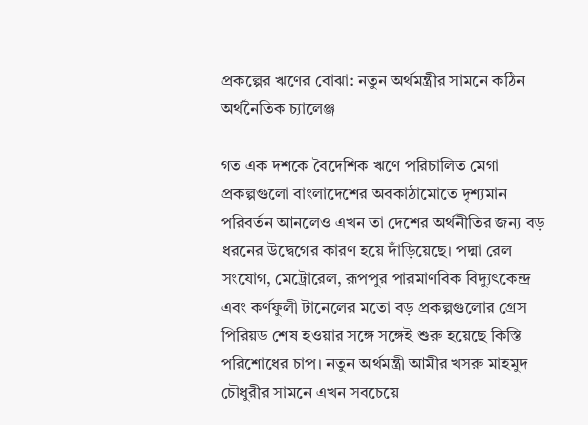প্রকল্পের ঋণের বোঝা: নতুন অর্থমন্ত্রীর সামনে কঠিন অর্থনৈতিক চ্যালেঞ্জ

গত এক দশকে বৈদেশিক ঋণে পরিচালিত মেগা প্রকল্পগুলো বাংলাদেশের অবকাঠামোতে দৃশ্যমান পরিবর্তন আনলেও এখন তা দেশের অর্থনীতির জন্য বড় ধরনের উদ্বেগের কারণ হয়ে দাঁড়িয়েছে। পদ্মা রেল সংযোগ, মেট্রোরেল, রূপপুর পারমাণবিক বিদ্যুৎকেন্দ্র এবং কর্ণফুলী টানেলের মতো বড় প্রকল্পগুলোর গ্রেস পিরিয়ড শেষ হওয়ার সঙ্গে সঙ্গেই শুরু হয়েছে কিস্তি পরিশোধের চাপ। নতুন অর্থমন্ত্রী আমীর খসরু মাহমুদ চৌধুরীর সামনে এখন সবচেয়ে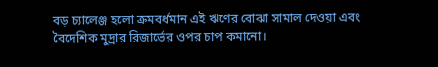বড় চ্যালেঞ্জ হলো ক্রমবর্ধমান এই ঋণের বোঝা সামাল দেওয়া এবং বৈদেশিক মুদ্রার রিজার্ভের ওপর চাপ কমানো।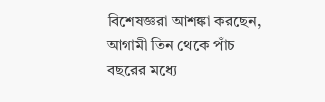বিশেষজ্ঞরা আশঙ্কা করছেন, আগামী তিন থেকে পাঁচ বছরের মধ্যে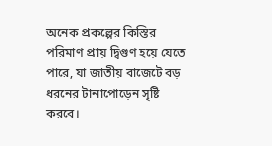অনেক প্রকল্পের কিস্তির পরিমাণ প্রায় দ্বিগুণ হয়ে যেতে পারে, যা জাতীয় বাজেটে বড় ধরনের টানাপোড়েন সৃষ্টি করবে।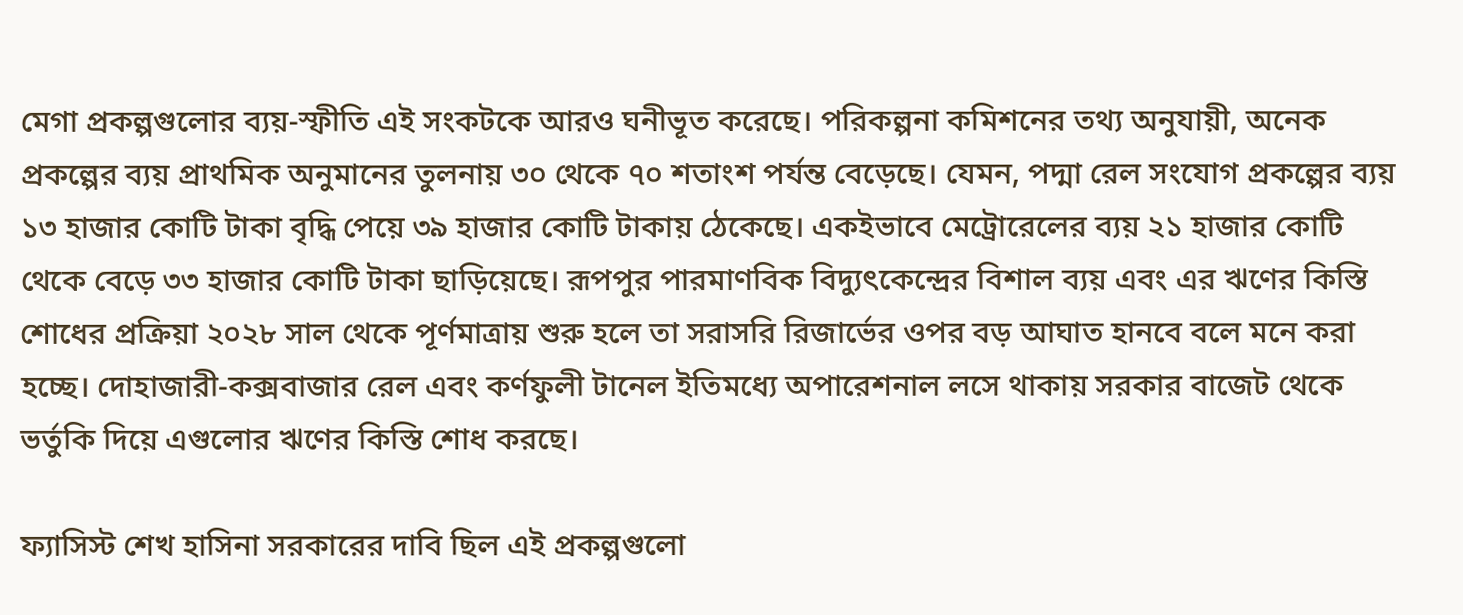মেগা প্রকল্পগুলোর ব্যয়-স্ফীতি এই সংকটকে আরও ঘনীভূত করেছে। পরিকল্পনা কমিশনের তথ্য অনুযায়ী, অনেক প্রকল্পের ব্যয় প্রাথমিক অনুমানের তুলনায় ৩০ থেকে ৭০ শতাংশ পর্যন্ত বেড়েছে। যেমন, পদ্মা রেল সংযোগ প্রকল্পের ব্যয় ১৩ হাজার কোটি টাকা বৃদ্ধি পেয়ে ৩৯ হাজার কোটি টাকায় ঠেকেছে। একইভাবে মেট্রোরেলের ব্যয় ২১ হাজার কোটি থেকে বেড়ে ৩৩ হাজার কোটি টাকা ছাড়িয়েছে। রূপপুর পারমাণবিক বিদ্যুৎকেন্দ্রের বিশাল ব্যয় এবং এর ঋণের কিস্তি শোধের প্রক্রিয়া ২০২৮ সাল থেকে পূর্ণমাত্রায় শুরু হলে তা সরাসরি রিজার্ভের ওপর বড় আঘাত হানবে বলে মনে করা হচ্ছে। দোহাজারী-কক্সবাজার রেল এবং কর্ণফুলী টানেল ইতিমধ্যে অপারেশনাল লসে থাকায় সরকার বাজেট থেকে ভর্তুকি দিয়ে এগুলোর ঋণের কিস্তি শোধ করছে।

ফ্যাসিস্ট শেখ হাসিনা সরকারের দাবি ছিল এই প্রকল্পগুলো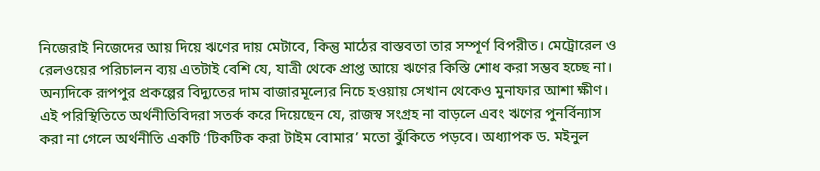নিজেরাই নিজেদের আয় দিয়ে ঋণের দায় মেটাবে, কিন্তু মাঠের বাস্তবতা তার সম্পূর্ণ বিপরীত। মেট্রোরেল ও রেলওয়ের পরিচালন ব্যয় এতটাই বেশি যে, যাত্রী থেকে প্রাপ্ত আয়ে ঋণের কিস্তি শোধ করা সম্ভব হচ্ছে না। অন্যদিকে রূপপুর প্রকল্পের বিদ্যুতের দাম বাজারমূল্যের নিচে হওয়ায় সেখান থেকেও মুনাফার আশা ক্ষীণ। এই পরিস্থিতিতে অর্থনীতিবিদরা সতর্ক করে দিয়েছেন যে, রাজস্ব সংগ্রহ না বাড়লে এবং ঋণের পুনর্বিন্যাস করা না গেলে অর্থনীতি একটি ‘টিকটিক করা টাইম বোমার’ মতো ঝুঁকিতে পড়বে। অধ্যাপক ড. মইনুল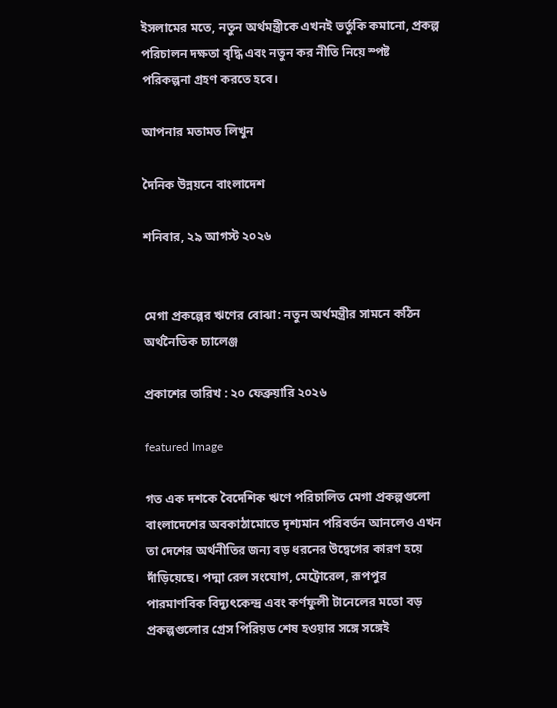ইসলামের মতে, নতুন অর্থমন্ত্রীকে এখনই ভর্তুকি কমানো, প্রকল্প পরিচালন দক্ষতা বৃদ্ধি এবং নতুন কর নীতি নিয়ে স্পষ্ট পরিকল্পনা গ্রহণ করতে হবে।

আপনার মতামত লিখুন

দৈনিক উন্নয়নে বাংলাদেশ

শনিবার, ২৯ আগস্ট ২০২৬


মেগা প্রকল্পের ঋণের বোঝা: নতুন অর্থমন্ত্রীর সামনে কঠিন অর্থনৈতিক চ্যালেঞ্জ

প্রকাশের তারিখ : ২০ ফেব্রুয়ারি ২০২৬

featured Image

গত এক দশকে বৈদেশিক ঋণে পরিচালিত মেগা প্রকল্পগুলো বাংলাদেশের অবকাঠামোতে দৃশ্যমান পরিবর্তন আনলেও এখন তা দেশের অর্থনীতির জন্য বড় ধরনের উদ্বেগের কারণ হয়ে দাঁড়িয়েছে। পদ্মা রেল সংযোগ, মেট্রোরেল, রূপপুর পারমাণবিক বিদ্যুৎকেন্দ্র এবং কর্ণফুলী টানেলের মতো বড় প্রকল্পগুলোর গ্রেস পিরিয়ড শেষ হওয়ার সঙ্গে সঙ্গেই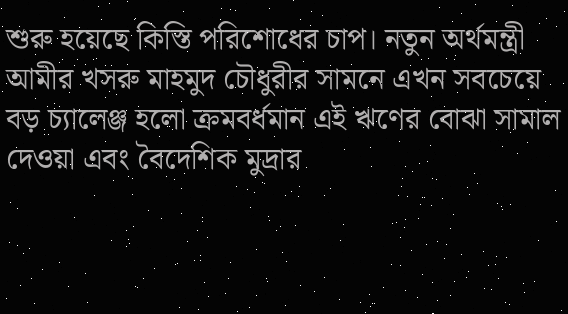শুরু হয়েছে কিস্তি পরিশোধের চাপ। নতুন অর্থমন্ত্রী আমীর খসরু মাহমুদ চৌধুরীর সামনে এখন সবচেয়ে বড় চ্যালেঞ্জ হলো ক্রমবর্ধমান এই ঋণের বোঝা সামাল দেওয়া এবং বৈদেশিক মুদ্রার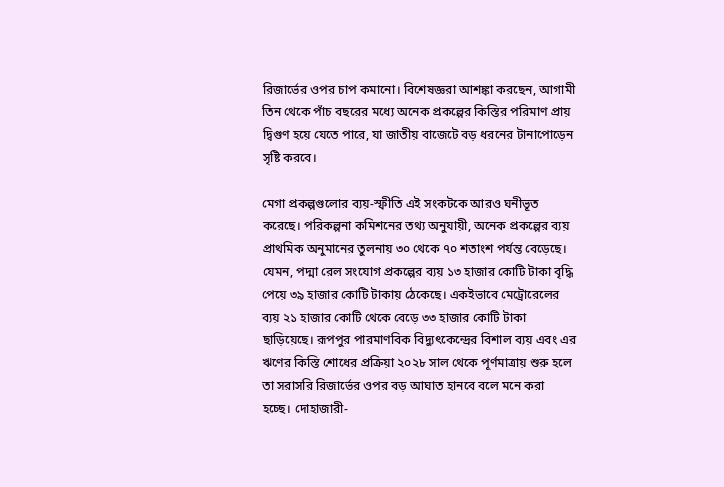রিজার্ভের ওপর চাপ কমানো। বিশেষজ্ঞরা আশঙ্কা করছেন, আগামী তিন থেকে পাঁচ বছরের মধ্যে অনেক প্রকল্পের কিস্তির পরিমাণ প্রায় দ্বিগুণ হয়ে যেতে পারে, যা জাতীয় বাজেটে বড় ধরনের টানাপোড়েন সৃষ্টি করবে।

মেগা প্রকল্পগুলোর ব্যয়-স্ফীতি এই সংকটকে আরও ঘনীভূত করেছে। পরিকল্পনা কমিশনের তথ্য অনুযায়ী, অনেক প্রকল্পের ব্যয় প্রাথমিক অনুমানের তুলনায় ৩০ থেকে ৭০ শতাংশ পর্যন্ত বেড়েছে। যেমন, পদ্মা রেল সংযোগ প্রকল্পের ব্যয় ১৩ হাজার কোটি টাকা বৃদ্ধি পেয়ে ৩৯ হাজার কোটি টাকায় ঠেকেছে। একইভাবে মেট্রোরেলের ব্যয় ২১ হাজার কোটি থেকে বেড়ে ৩৩ হাজার কোটি টাকা ছাড়িয়েছে। রূপপুর পারমাণবিক বিদ্যুৎকেন্দ্রের বিশাল ব্যয় এবং এর ঋণের কিস্তি শোধের প্রক্রিয়া ২০২৮ সাল থেকে পূর্ণমাত্রায় শুরু হলে তা সরাসরি রিজার্ভের ওপর বড় আঘাত হানবে বলে মনে করা হচ্ছে। দোহাজারী-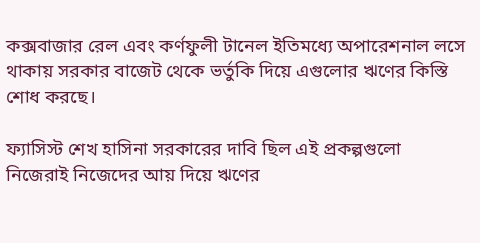কক্সবাজার রেল এবং কর্ণফুলী টানেল ইতিমধ্যে অপারেশনাল লসে থাকায় সরকার বাজেট থেকে ভর্তুকি দিয়ে এগুলোর ঋণের কিস্তি শোধ করছে।

ফ্যাসিস্ট শেখ হাসিনা সরকারের দাবি ছিল এই প্রকল্পগুলো নিজেরাই নিজেদের আয় দিয়ে ঋণের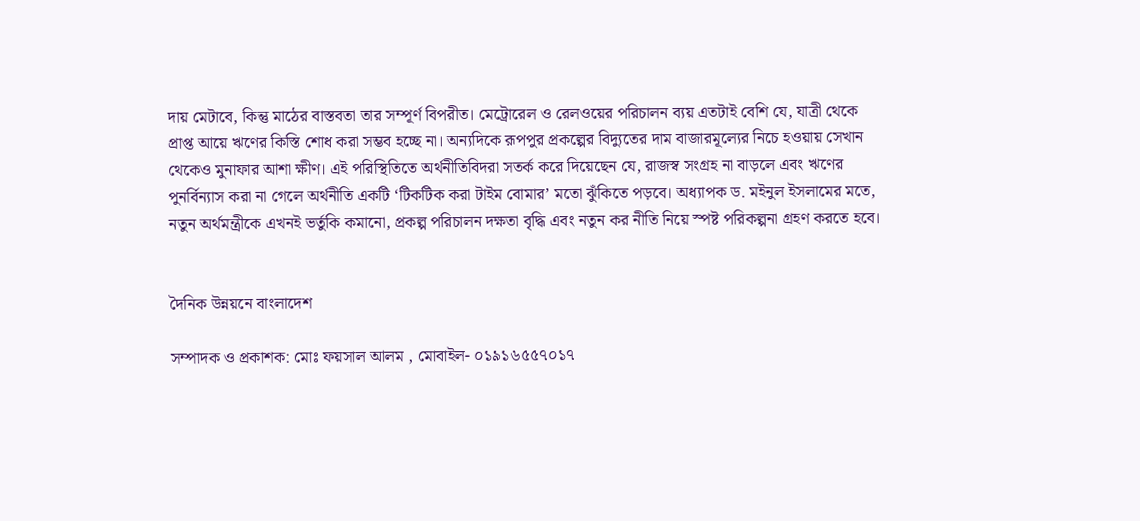দায় মেটাবে, কিন্তু মাঠের বাস্তবতা তার সম্পূর্ণ বিপরীত। মেট্রোরেল ও রেলওয়ের পরিচালন ব্যয় এতটাই বেশি যে, যাত্রী থেকে প্রাপ্ত আয়ে ঋণের কিস্তি শোধ করা সম্ভব হচ্ছে না। অন্যদিকে রূপপুর প্রকল্পের বিদ্যুতের দাম বাজারমূল্যের নিচে হওয়ায় সেখান থেকেও মুনাফার আশা ক্ষীণ। এই পরিস্থিতিতে অর্থনীতিবিদরা সতর্ক করে দিয়েছেন যে, রাজস্ব সংগ্রহ না বাড়লে এবং ঋণের পুনর্বিন্যাস করা না গেলে অর্থনীতি একটি ‘টিকটিক করা টাইম বোমার’ মতো ঝুঁকিতে পড়বে। অধ্যাপক ড. মইনুল ইসলামের মতে, নতুন অর্থমন্ত্রীকে এখনই ভর্তুকি কমানো, প্রকল্প পরিচালন দক্ষতা বৃদ্ধি এবং নতুন কর নীতি নিয়ে স্পষ্ট পরিকল্পনা গ্রহণ করতে হবে।


দৈনিক উন্নয়নে বাংলাদেশ

সম্পাদক ও প্রকাশক: মোঃ ফয়সাল আলম , মোবাইল- ০১৯১৬৫৫৭০১৭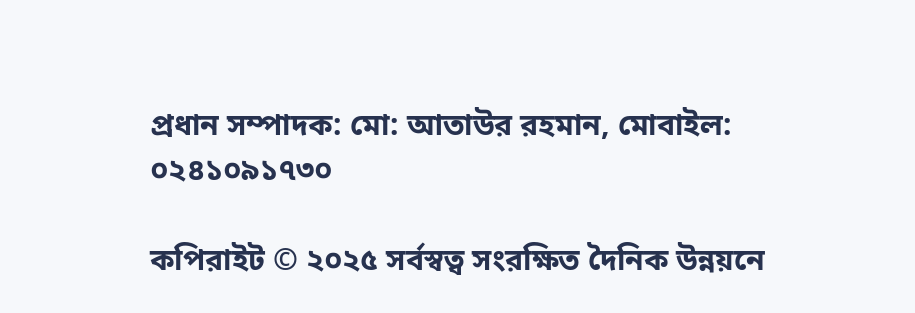প্রধান সম্পাদক: মো: আতাউর রহমান, মোবাইল: ০২৪১০৯১৭৩০

কপিরাইট © ২০২৫ সর্বস্বত্ব সংরক্ষিত দৈনিক উন্নয়নে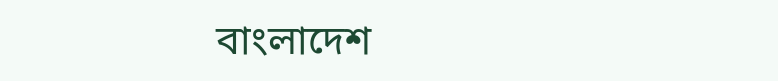বাংলাদেশ